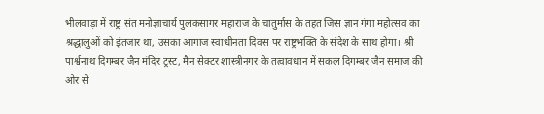भीलवाड़ा में राष्ट्र संत मनोज्ञाचार्य पुलकसागर महाराज के चातुर्मास के तहत जिस ज्ञान गंगा महोत्सव का श्रद्धालुओं को इंतजार था, उसका आगाज स्वाधीनता दिवस पर राष्ट्रभक्ति के संदेश के साथ होगा। श्री पार्श्वनाथ दिगम्बर जैन मंदिर ट्रस्ट, मैन सेक्टर शास्त्रीनगर के तत्वावधान में सकल दिगम्बर जैन समाज की ओर से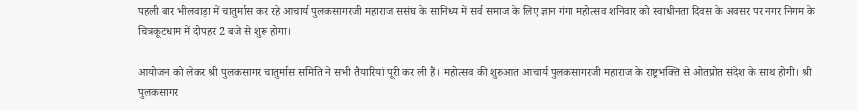पहली बार भीलवाड़ा में चातुर्मास कर रहे आचार्य पुलकसागरजी महाराज ससंघ के सानिध्य में सर्व समाज के लिए ज्ञान गंगा महोत्सव शनिवार को स्वाधीनता दिवस के अवसर पर नगर निगम के चित्रकूटधाम में दोपहर 2 बजे से शुरू होगा।

आयोजन को लेकर श्री पुलकसागर चातुर्मास समिति ने सभी तैयारियां पूरी कर ली हैं। महोत्सव की शुरुआत आचार्य पुलकसागरजी महाराज के राष्ट्रभक्ति से ओतप्रोत संदेश के साथ होगी। श्री पुलकसागर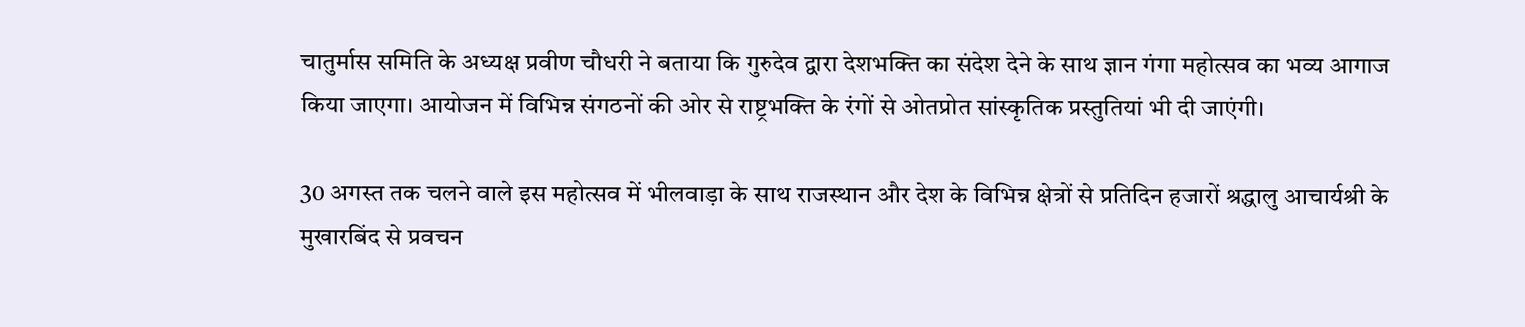चातुर्मास समिति के अध्यक्ष प्रवीण चौधरी ने बताया कि गुरुदेव द्वारा देशभक्ति का संदेश देने के साथ ज्ञान गंगा महोत्सव का भव्य आगाज किया जाएगा। आयोजन में विभिन्न संगठनों की ओर से राष्ट्रभक्ति के रंगों से ओतप्रोत सांस्कृतिक प्रस्तुतियां भी दी जाएंगी।

30 अगस्त तक चलने वाले इस महोत्सव में भीलवाड़ा के साथ राजस्थान और देश के विभिन्न क्षेत्रों से प्रतिदिन हजारों श्रद्धालु आचार्यश्री के मुखारबिंद से प्रवचन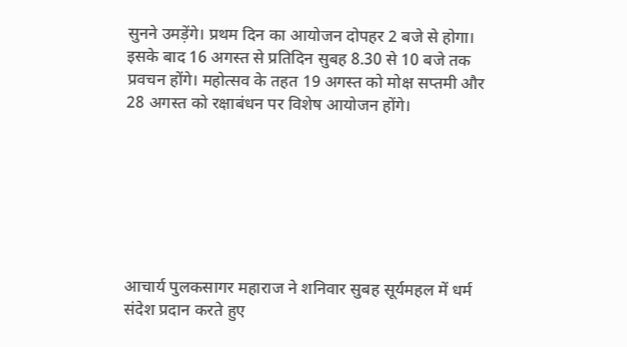सुनने उमड़ेंगे। प्रथम दिन का आयोजन दोपहर 2 बजे से होगा। इसके बाद 16 अगस्त से प्रतिदिन सुबह 8.30 से 10 बजे तक प्रवचन होंगे। महोत्सव के तहत 19 अगस्त को मोक्ष सप्तमी और 28 अगस्त को रक्षाबंधन पर विशेष आयोजन होंगे।







आचार्य पुलकसागर महाराज ने शनिवार सुबह सूर्यमहल में धर्म संदेश प्रदान करते हुए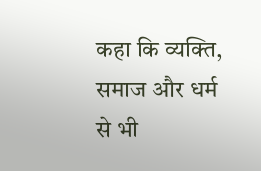कहा कि व्यक्ति, समाज और धर्म से भी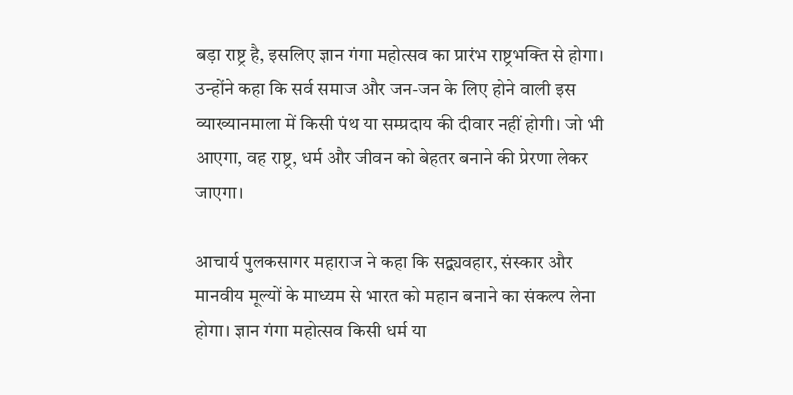बड़ा राष्ट्र है, इसलिए ज्ञान गंगा महोत्सव का प्रारंभ राष्ट्रभक्ति से होगा। उन्होंने कहा कि सर्व समाज और जन-जन के लिए होने वाली इस व्याख्यानमाला में किसी पंथ या सम्प्रदाय की दीवार नहीं होगी। जो भी आएगा, वह राष्ट्र, धर्म और जीवन को बेहतर बनाने की प्रेरणा लेकर जाएगा।

आचार्य पुलकसागर महाराज ने कहा कि सद्व्यवहार, संस्कार और मानवीय मूल्यों के माध्यम से भारत को महान बनाने का संकल्प लेना होगा। ज्ञान गंगा महोत्सव किसी धर्म या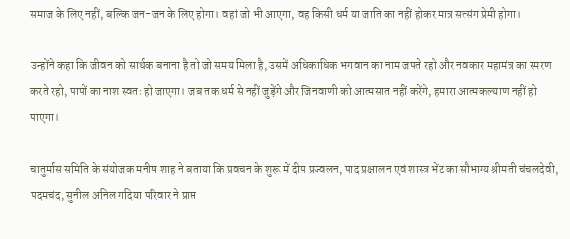समाज के लिए नहीं, बल्कि जन-जन के लिए होगा। वहां जो भी आएगा, वह किसी धर्म या जाति का नहीं होकर मात्र सत्संग प्रेमी होगा।

उन्होंने कहा कि जीवन को सार्थक बनाना है तो जो समय मिला है, उसमें अधिकाधिक भगवान का नाम जपते रहो और नवकार महामंत्र का स्मरण करते रहो, पापों का नाश स्वतः हो जाएगा। जब तक धर्म से नहीं जुड़ेंगे और जिनवाणी को आत्मसात नहीं करेंगे, हमारा आत्मकल्याण नहीं हो पाएगा।

चातुर्मास समिति के संयोजक मनीष शाह ने बताया कि प्रवचन के शुरू में दीप प्रज्वलन, पाद प्रक्षालन एवं शास्त्र भेंट का सौभाग्य श्रीमती चंचलदेवी, पदमचंद, सुनील अनिल गदिया परिवार ने प्राप्त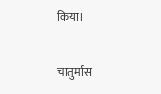किया।

चातुर्मास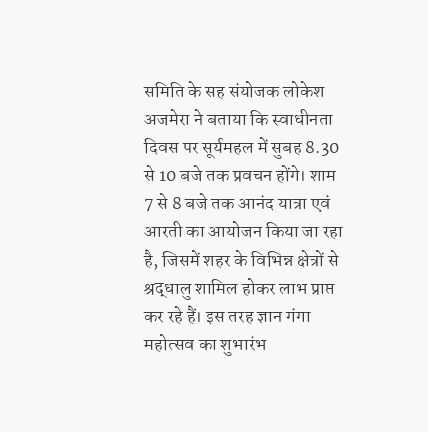समिति के सह संयोजक लोकेश अजमेरा ने बताया कि स्वाधीनता दिवस पर सूर्यमहल में सुबह 8.30 से 10 बजे तक प्रवचन होंगे। शाम 7 से 8 बजे तक आनंद यात्रा एवं आरती का आयोजन किया जा रहा है, जिसमें शहर के विभिन्न क्षेत्रों से श्रद्धालु शामिल होकर लाभ प्राप्त कर रहे हैं। इस तरह ज्ञान गंगा महोत्सव का शुभारंभ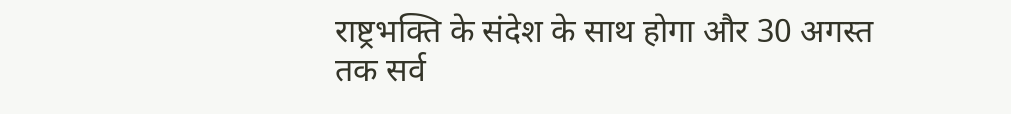राष्ट्रभक्ति के संदेश के साथ होगा और 30 अगस्त तक सर्व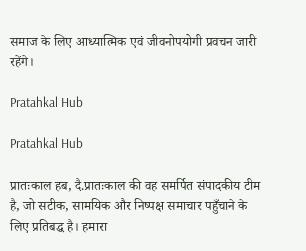समाज के लिए आध्यात्मिक एवं जीवनोपयोगी प्रवचन जारी रहेंगे।

Pratahkal Hub

Pratahkal Hub

प्रातःकाल हब, दै.प्रातःकाल की वह समर्पित संपादकीय टीम है, जो सटीक, सामयिक और निष्पक्ष समाचार पहुँचाने के लिए प्रतिबद्ध है। हमारा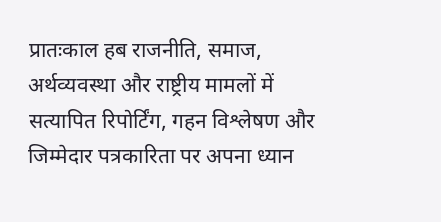प्रातःकाल हब राजनीति, समाज, अर्थव्यवस्था और राष्ट्रीय मामलों में सत्यापित रिपोर्टिंग, गहन विश्लेषण और जिम्मेदार पत्रकारिता पर अपना ध्यान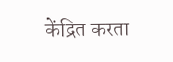केंद्रित करता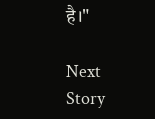है।"

Next Story